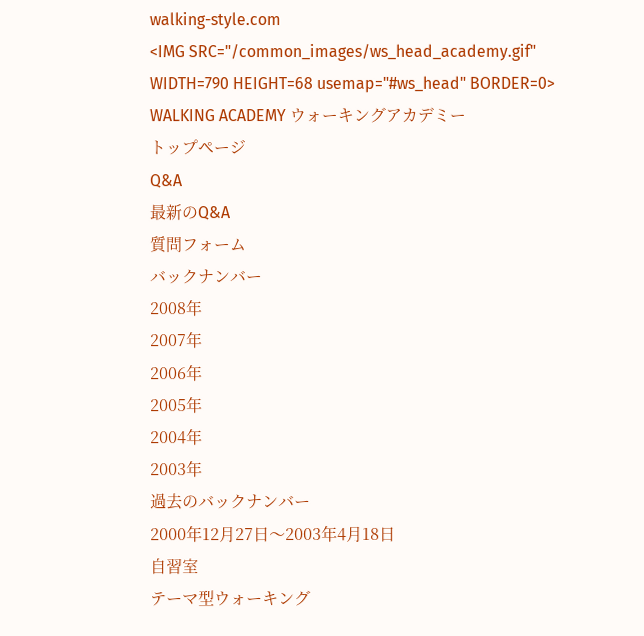walking-style.com
<IMG SRC="/common_images/ws_head_academy.gif" WIDTH=790 HEIGHT=68 usemap="#ws_head" BORDER=0>
WALKING ACADEMY ウォーキングアカデミー
トップページ
Q&A
最新のQ&A
質問フォーム
バックナンバー
2008年
2007年
2006年
2005年
2004年
2003年
過去のバックナンバー
2000年12月27日〜2003年4月18日
自習室
テーマ型ウォーキング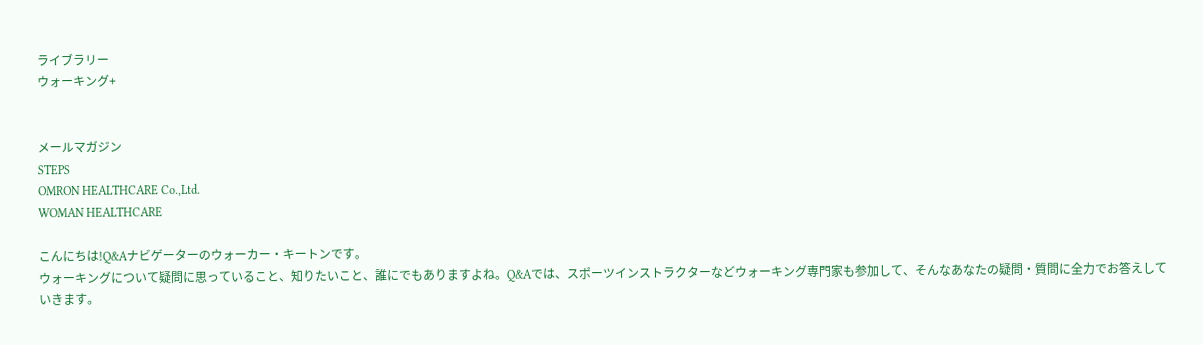ライブラリー
ウォーキング+


メールマガジン
STEPS
OMRON HEALTHCARE Co.,Ltd.
WOMAN HEALTHCARE

こんにちは!Q&Aナビゲーターのウォーカー・キートンです。
ウォーキングについて疑問に思っていること、知りたいこと、誰にでもありますよね。Q&Aでは、スポーツインストラクターなどウォーキング専門家も参加して、そんなあなたの疑問・質問に全力でお答えしていきます。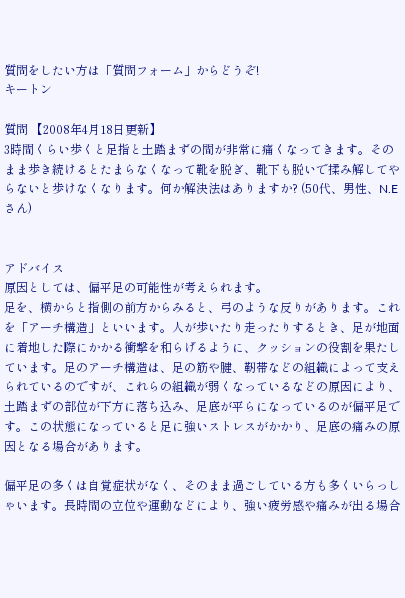質問をしたい方は「質問フォーム」からどうぞ!
キートン

質問 【2008年4月18日更新】
3時間くらい歩くと足指と土踏まずの間が非常に痛くなってきます。そのまま歩き続けるとたまらなくなって靴を脱ぎ、靴下も脱いで揉み解してやらないと歩けなくなります。何か解決法はありますか? (50代、男性、N.Eさん)


アドバイス
原因としては、偏平足の可能性が考えられます。
足を、横からと指側の前方からみると、弓のような反りがあります。これを「アーチ構造」といいます。人が歩いたり走ったりするとき、足が地面に着地した際にかかる衝撃を和らげるように、クッションの役割を果たしています。足のアーチ構造は、足の筋や腱、靭帯などの組織によって支えられているのですが、これらの組織が弱くなっているなどの原因により、土踏まずの部位が下方に落ち込み、足底が平らになっているのが偏平足です。この状態になっていると足に強いストレスがかかり、足底の痛みの原因となる場合があります。

偏平足の多くは自覚症状がなく、そのまま過ごしている方も多くいらっしゃいます。長時間の立位や運動などにより、強い疲労感や痛みが出る場合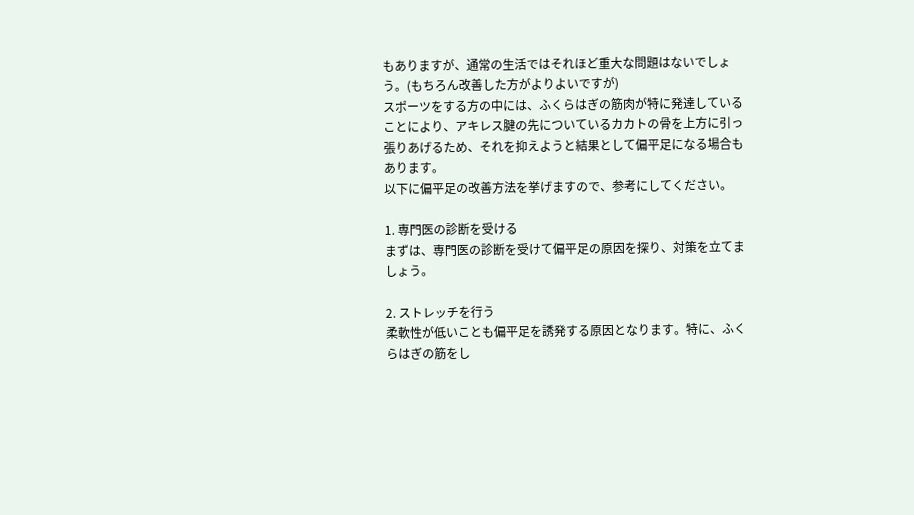もありますが、通常の生活ではそれほど重大な問題はないでしょう。(もちろん改善した方がよりよいですが)
スポーツをする方の中には、ふくらはぎの筋肉が特に発達していることにより、アキレス腱の先についているカカトの骨を上方に引っ張りあげるため、それを抑えようと結果として偏平足になる場合もあります。
以下に偏平足の改善方法を挙げますので、参考にしてください。

1. 専門医の診断を受ける
まずは、専門医の診断を受けて偏平足の原因を探り、対策を立てましょう。

2. ストレッチを行う
柔軟性が低いことも偏平足を誘発する原因となります。特に、ふくらはぎの筋をし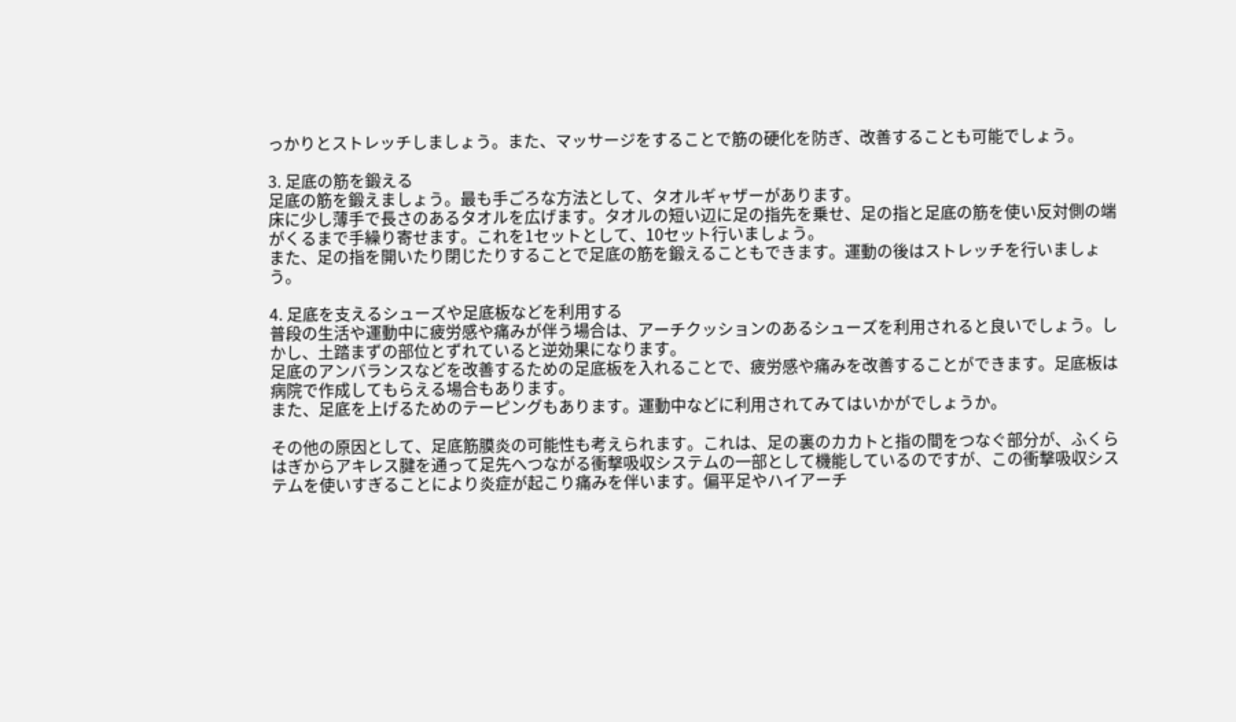っかりとストレッチしましょう。また、マッサージをすることで筋の硬化を防ぎ、改善することも可能でしょう。

3. 足底の筋を鍛える
足底の筋を鍛えましょう。最も手ごろな方法として、タオルギャザーがあります。
床に少し薄手で長さのあるタオルを広げます。タオルの短い辺に足の指先を乗せ、足の指と足底の筋を使い反対側の端がくるまで手繰り寄せます。これを1セットとして、10セット行いましょう。
また、足の指を開いたり閉じたりすることで足底の筋を鍛えることもできます。運動の後はストレッチを行いましょう。

4. 足底を支えるシューズや足底板などを利用する
普段の生活や運動中に疲労感や痛みが伴う場合は、アーチクッションのあるシューズを利用されると良いでしょう。しかし、土踏まずの部位とずれていると逆効果になります。
足底のアンバランスなどを改善するための足底板を入れることで、疲労感や痛みを改善することができます。足底板は病院で作成してもらえる場合もあります。
また、足底を上げるためのテーピングもあります。運動中などに利用されてみてはいかがでしょうか。

その他の原因として、足底筋膜炎の可能性も考えられます。これは、足の裏のカカトと指の間をつなぐ部分が、ふくらはぎからアキレス腱を通って足先へつながる衝撃吸収システムの一部として機能しているのですが、この衝撃吸収システムを使いすぎることにより炎症が起こり痛みを伴います。偏平足やハイアーチ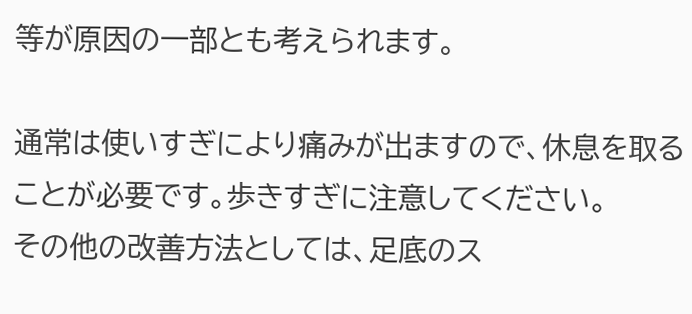等が原因の一部とも考えられます。

通常は使いすぎにより痛みが出ますので、休息を取ることが必要です。歩きすぎに注意してください。
その他の改善方法としては、足底のス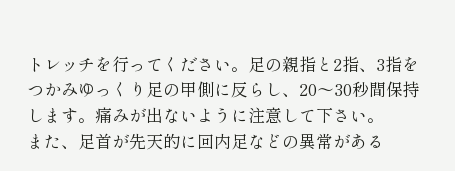トレッチを行ってください。足の親指と2指、3指をつかみゆっくり足の甲側に反らし、20〜30秒間保持します。痛みが出ないように注意して下さい。
また、足首が先天的に回内足などの異常がある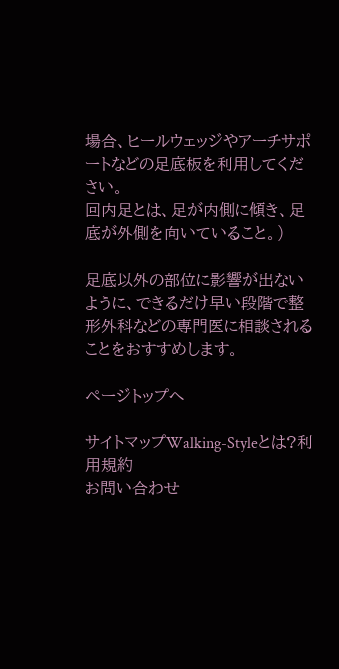場合、ヒールウェッジやアーチサポートなどの足底板を利用してください。
回内足とは、足が内側に傾き、足底が外側を向いていること。)

足底以外の部位に影響が出ないように、できるだけ早い段階で整形外科などの専門医に相談されることをおすすめします。

ページトップへ

サイトマップWalking-Styleとは?利用規約
お問い合わせ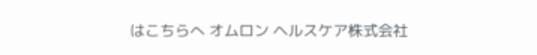はこちらへ オムロン ヘルスケア株式会社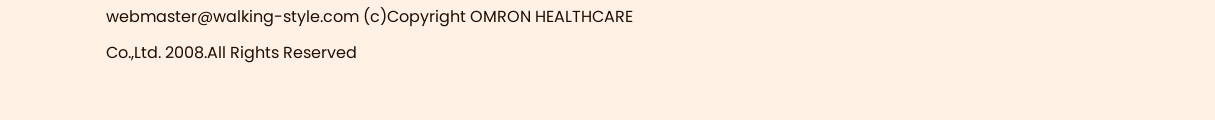webmaster@walking-style.com (c)Copyright OMRON HEALTHCARE Co.,Ltd. 2008.All Rights Reserved